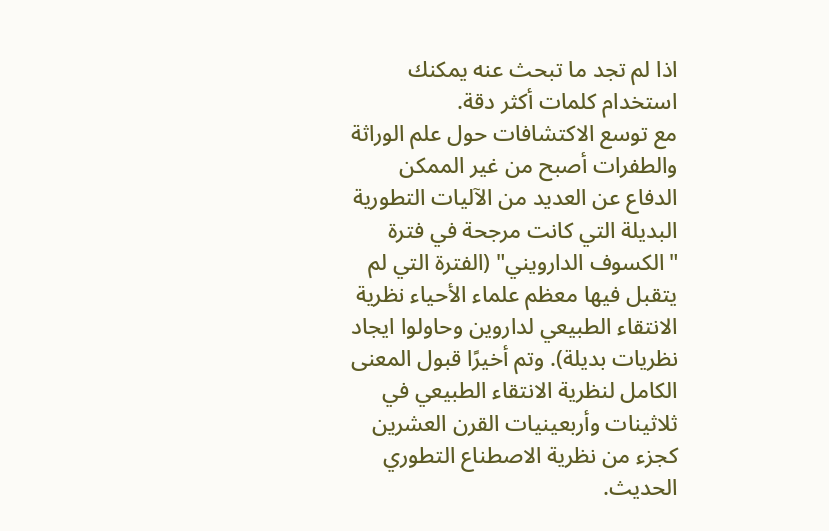اذا لم تجد ما تبحث عنه يمكنك استخدام كلمات أكثر دقة.
مع توسع الاكتشافات حول علم الوراثة والطفرات أصبح من غير الممكن الدفاع عن العديد من الآليات التطورية البديلة التي كانت مرجحة في فترة "الكسوف الدارويني" (الفترة التي لم يتقبل فيها معظم علماء الأحياء نظرية الانتقاء الطبيعي لداروين وحاولوا ايجاد نظريات بديلة). وتم أخيرًا قبول المعنى الكامل لنظرية الانتقاء الطبيعي في ثلاثينات وأربعينيات القرن العشرين كجزء من نظرية الاصطناع التطوري الحديث.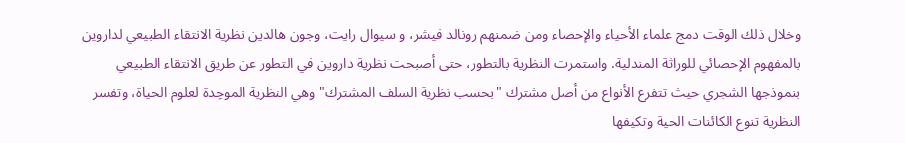وخلال ذلك الوقت دمج علماء الأحياء والإحصاء ومن ضمنهم رونالد فيشر، و سيوال رايت، وجون هالدين نظرية الانتقاء الطبيعي لداروين بالمفهوم الإحصائي للوراثة المندلية. واستمرت النظرية بالتطور، حتى أصبحت نظرية داروين في التطور عن طريق الانتقاء الطبيعي بنموذجها الشجري حيث تتفرع الأنواع من أصل مشترك "بحسب نظرية السلف المشترك" وهي النظرية الموحِدة لعلوم الحياة، وتفسر النظرية تنوع الكائنات الحية وتكيفها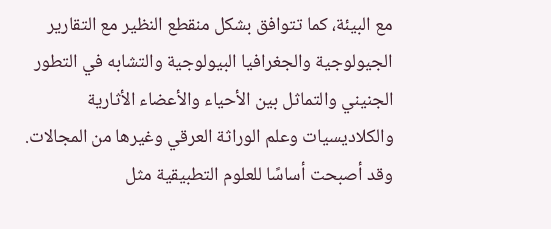مع البيئة، كما تتوافق بشكل منقطع النظير مع التقارير الجيولوجية والجغرافيا البيولوجية والتشابه في التطور الجنيني والتماثل بين الأحياء والأعضاء الأثارية والكلاديسيات وعلم الوراثة العرقي وغيرها من المجالات. وقد أصبحت أساسًا للعلوم التطبيقية مثل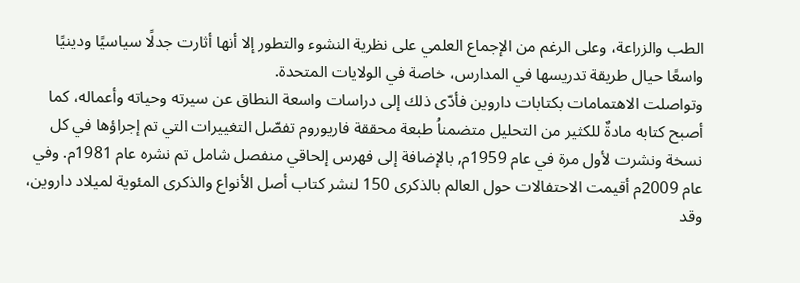الطب والزراعة، وعلى الرغم من الإجماع العلمي على نظرية النشوء والتطور إلا أنها أثارت جدلًا سياسيًا ودينيًا واسعًا حيال طريقة تدريسها في المدارس، خاصة في الولايات المتحدة.
وتواصلت الاهتمامات بكتابات داروين فأدّى ذلك إلى دراسات واسعة النطاق عن سيرته وحياته وأعماله، كما أصبح كتابه مادةٌ للكثير من التحليل متضمناُ طبعة محققة فاريوروم تفصّل التغييرات التي تم إجراؤها في كل نسخة ونشرت لأول مرة في عام 1959م, بالإضافة إلى فهرس إلحاقي منفصل شامل تم نشره عام 1981م. وفي عام 2009م أقيمت الاحتفالات حول العالم بالذكرى 150 لنشر كتاب أصل الأنواع والذكرى المئوية لميلاد داروين، وقد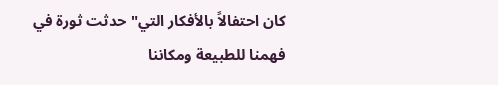كان احتفالاً بالأفكار التي" حدثت ثورة في فهمنا للطبيعة ومكاننا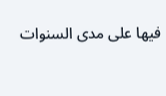فيها على مدى السنوات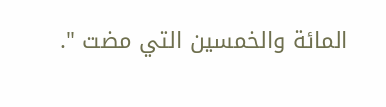المائة والخمسين التي مضت ".